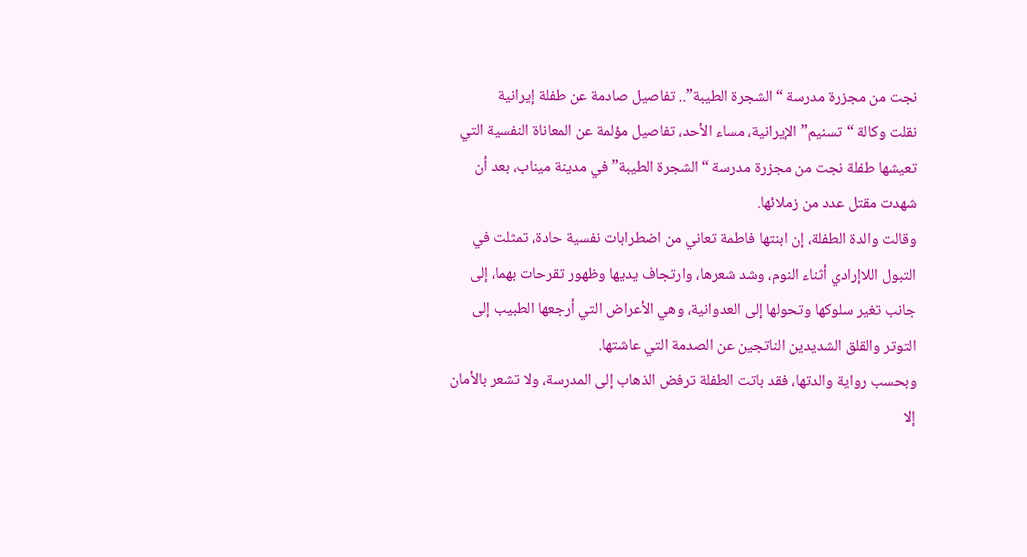نجت من مجزرة مدرسة “الشجرة الطيبة”.. تفاصيل صادمة عن طفلة إيرانية
نقلت وكالة “تسنيم” الإيرانية، مساء الأحد، تفاصيل مؤلمة عن المعاناة النفسية التي تعيشها طفلة نجت من مجزرة مدرسة “الشجرة الطيبة” في مدينة ميناب، بعد أن شهدت مقتل عدد من زملائها.
وقالت والدة الطفلة، إن ابنتها فاطمة تعاني من اضطرابات نفسية حادة، تمثلت في التبول اللاإرادي أثناء النوم، وشد شعرها، وارتجاف يديها وظهور تقرحات بهما، إلى جانب تغير سلوكها وتحولها إلى العدوانية، وهي الأعراض التي أرجعها الطبيب إلى التوتر والقلق الشديدين الناتجين عن الصدمة التي عاشتها.
وبحسب رواية والدتها، فقد باتت الطفلة ترفض الذهاب إلى المدرسة، ولا تشعر بالأمان إلا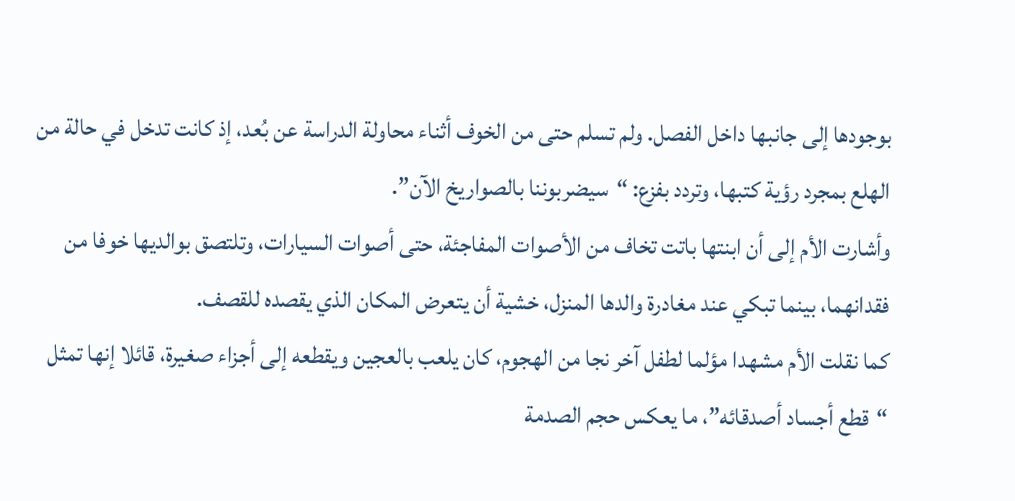بوجودها إلى جانبها داخل الفصل. ولم تسلم حتى من الخوف أثناء محاولة الدراسة عن بُعد، إذ كانت تدخل في حالة من الهلع بمجرد رؤية كتبها، وتردد بفزع: “سيضربوننا بالصواريخ الآن”.
وأشارت الأم إلى أن ابنتها باتت تخاف من الأصوات المفاجئة، حتى أصوات السيارات، وتلتصق بوالديها خوفا من فقدانهما، بينما تبكي عند مغادرة والدها المنزل، خشية أن يتعرض المكان الذي يقصده للقصف.
كما نقلت الأم مشهدا مؤلما لطفل آخر نجا من الهجوم، كان يلعب بالعجين ويقطعه إلى أجزاء صغيرة، قائلا إنها تمثل “قطع أجساد أصدقائه”، ما يعكس حجم الصدمة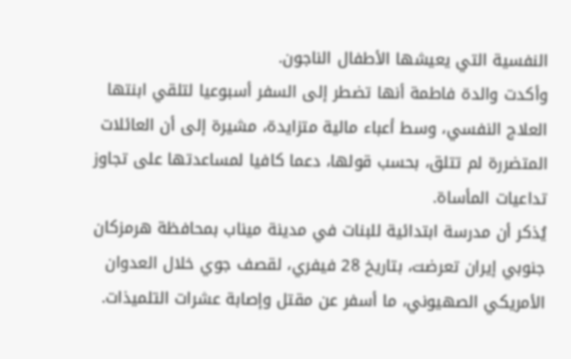النفسية التي يعيشها الأطفال الناجون.
وأكدت والدة فاطمة أنها تضطر إلى السفر أسبوعيا لتلقي ابنتها العلاج النفسي، وسط أعباء مالية متزايدة، مشيرة إلى أن العائلات المتضررة لم تتلق، بحسب قولها، دعما كافيا لمساعدتها على تجاوز تداعيات المأساة.
يُذكر أن مدرسة ابتدائية للبنات في مدينة ميناب بمحافظة هرمزكان جنوبي إيران تعرضت، بتاريخ 28 فيفري، لقصف جوي خلال العدوان الأمريكي الصهيوني، ما أسفر عن مقتل وإصابة عشرات التلميذات.